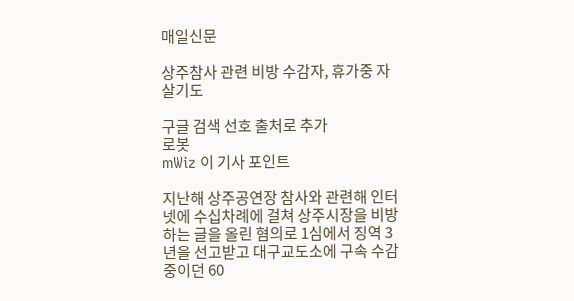매일신문

상주참사 관련 비방 수감자, 휴가중 자살기도

구글 검색 선호 출처로 추가
로봇
mWiz 이 기사 포인트

지난해 상주공연장 참사와 관련해 인터넷에 수십차례에 걸쳐 상주시장을 비방하는 글을 올린 혐의로 1심에서 징역 3년을 선고받고 대구교도소에 구속 수감중이던 60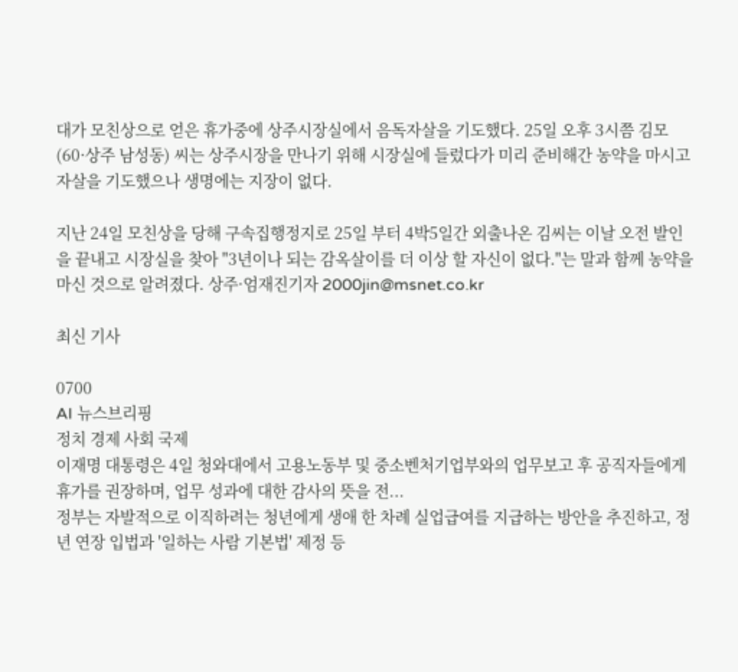대가 모친상으로 얻은 휴가중에 상주시장실에서 음독자살을 기도했다. 25일 오후 3시쯤 김모(60·상주 남성동) 씨는 상주시장을 만나기 위해 시장실에 들렀다가 미리 준비해간 농약을 마시고 자살을 기도했으나 생명에는 지장이 없다.

지난 24일 모친상을 당해 구속집행정지로 25일 부터 4박5일간 외출나온 김씨는 이날 오전 발인을 끝내고 시장실을 찾아 "3년이나 되는 감옥살이를 더 이상 할 자신이 없다."는 말과 함께 농약을 마신 것으로 알려졌다. 상주·엄재진기자 2000jin@msnet.co.kr

최신 기사

0700
AI 뉴스브리핑
정치 경제 사회 국제
이재명 대통령은 4일 청와대에서 고용노동부 및 중소벤처기업부와의 업무보고 후 공직자들에게 휴가를 권장하며, 업무 성과에 대한 감사의 뜻을 전...
정부는 자발적으로 이직하려는 청년에게 생애 한 차례 실업급여를 지급하는 방안을 추진하고, 정년 연장 입법과 '일하는 사람 기본법' 제정 등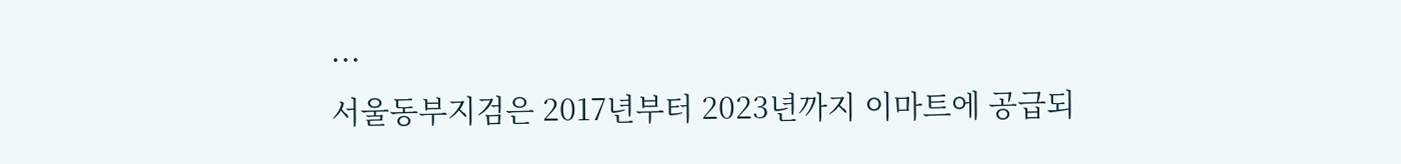...
서울동부지검은 2017년부터 2023년까지 이마트에 공급되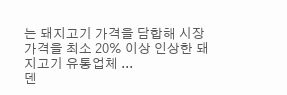는 돼지고기 가격을 담합해 시장 가격을 최소 20% 이상 인상한 돼지고기 유통업체 ...
덴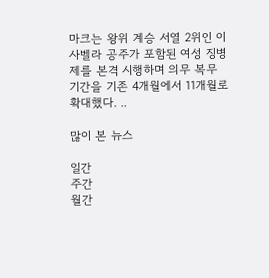마크는 왕위 계승 서열 2위인 이사벨라 공주가 포함된 여성 징병제를 본격 시행하며 의무 복무 기간을 기존 4개월에서 11개월로 확대했다. ..

많이 본 뉴스

일간
주간
월간